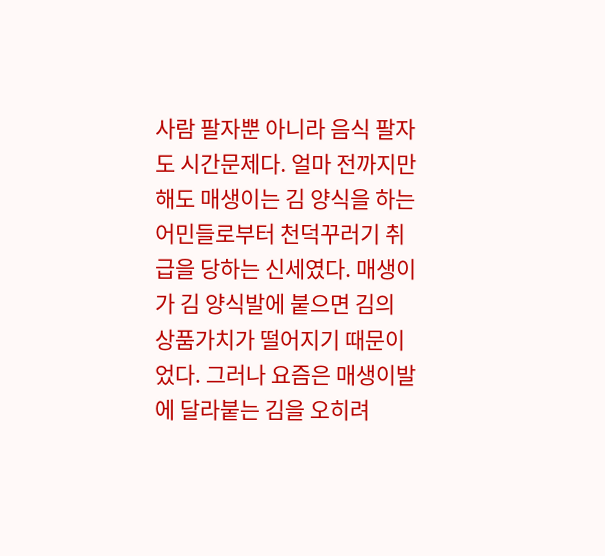사람 팔자뿐 아니라 음식 팔자도 시간문제다. 얼마 전까지만 해도 매생이는 김 양식을 하는 어민들로부터 천덕꾸러기 취급을 당하는 신세였다. 매생이가 김 양식발에 붙으면 김의 상품가치가 떨어지기 때문이었다. 그러나 요즘은 매생이발에 달라붙는 김을 오히려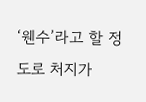‘웬수’라고 할 정도로 처지가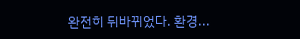완전히 뒤바뀌었다. 환경...